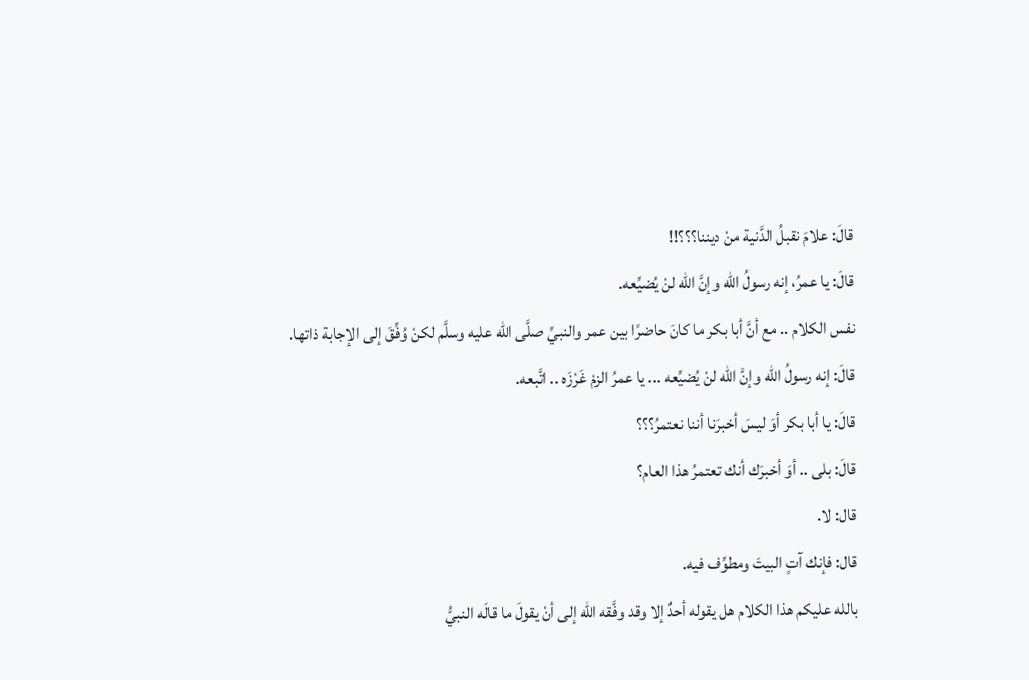قالَ: علامَ نقبلُ الدَّنية منْ ديننا؟؟؟!!
قالَ: يا عمرُ، إنه رسولُ الله وإنَّ الله لنْ يُضيِّعه.
نفس الكلام .. مع أنَّ أبا بكر ما كانَ حاضرًا بين عمر والنبيِّ صلَّى الله عليه وسلَّم لكنْ وُفِّقَ إلى الإجابة ذاتها.
قالَ: إنه رسولُ الله وإنَّ الله لنْ يُضيِّعه ... يا عمرُ الزمْ غَرْزَه .. اتَّبعه.
قالَ: يا أبا بكر أوَ ليسَ أخبرَنا أننا نعتمرُ؟؟؟
قالَ: بلى .. أوَ أخبرَك أنك تعتمرُ هذا العام؟
قال: لا.
قال: فإنك آتٍ البيتَ ومطوِّف فيه.
بالله عليكم هذا الكلام هل يقوله أحدٌ إلا وقد وفَّقه الله إلى أنْ يقولَ ما قالَه النبيُّ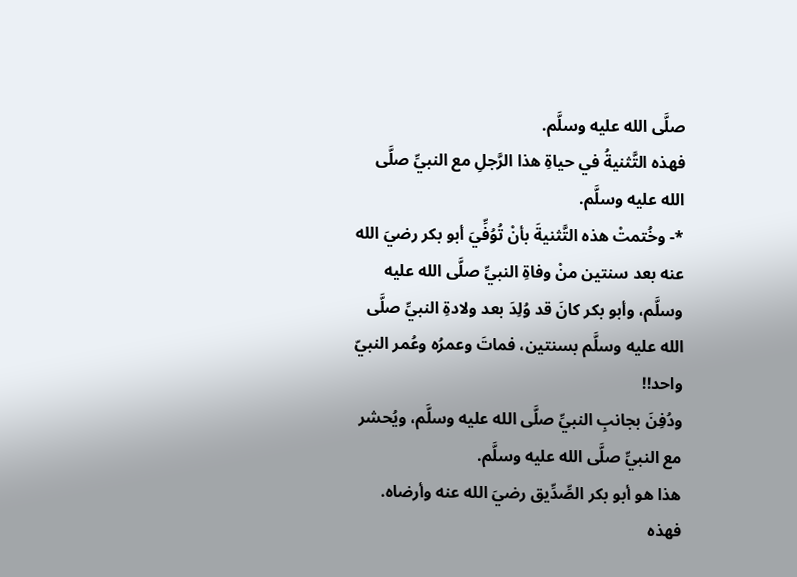صلَّى الله عليه وسلَّم.
فهذه التَّثنيةُ في حياةِ هذا الرَّجلِ مع النبيِّ صلَّى الله عليه وسلَّم.
*- وخُتمتْ هذه التَّثنيةَ بأنْ تُوُفِّيَ أبو بكر رضيَ الله عنه بعد سنتين منْ وفاةِ النبيِّ صلَّى الله عليه وسلَّم، وأبو بكر كانَ قد وُلِدَ بعد ولادةِ النبيِّ صلَّى الله عليه وسلَّم بسنتين، فماتَ وعمرُه وعُمر النبيّ واحد!!
ودُفِنَ بجانبِ النبيِّ صلَّى الله عليه وسلَّم، ويُحشر مع النبيِّ صلَّى الله عليه وسلَّم.
هذا هو أبو بكر الصِّدِّيق رضيَ الله عنه وأرضاه.
فهذه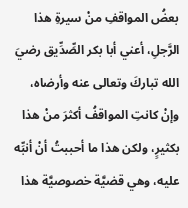بعضُ المواقفِ منْ سيرةِ هذا الرَّجلِ، أعني أبا بكر الصِّدِّيق رضيَ الله تباركَ وتعالى عنه وأرضاه، وإنْ كانتِ المواقفُ أكثرَ منْ هذا بكثيرٍ، ولكن هذا ما أحببتُ أنْ أنبِّه عليه، وهي قضيَّة خصوصيَّة هذا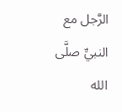الرَّجل مع النبيِّ صلَّى الله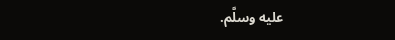عليه وسلَّم.